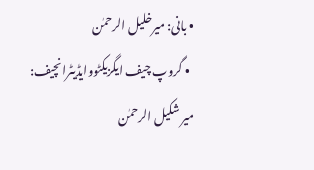• بانی: میرخلیل الرحمٰن
  • گروپ چیف ایگزیکٹووایڈیٹرانچیف: میر شکیل الرحمٰن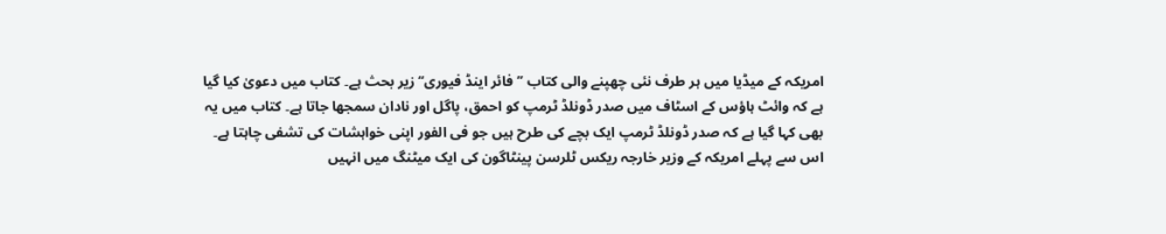امریکہ کے میڈیا میں ہر طرف نئی چھپنے والی کتاب ’’فائر اینڈ فیوری‘‘ زیر بحث ہے۔ کتاب میں دعویٰ کیا گیا ہے کہ وائٹ ہاؤس کے اسٹاف میں صدر ڈونلڈ ٹرمپ کو احمق، پاگل اور نادان سمجھا جاتا ہے۔ کتاب میں یہ بھی کہا گیا ہے کہ صدر ڈونلڈ ٹرمپ ایک بچے کی طرح ہیں جو فی الفور اپنی خواہشات کی تشفی چاہتا ہے۔ اس سے پہلے امریکہ کے وزیر خارجہ ریکس ٹلرسن پینٹاگون کی ایک میٹنگ میں انہیں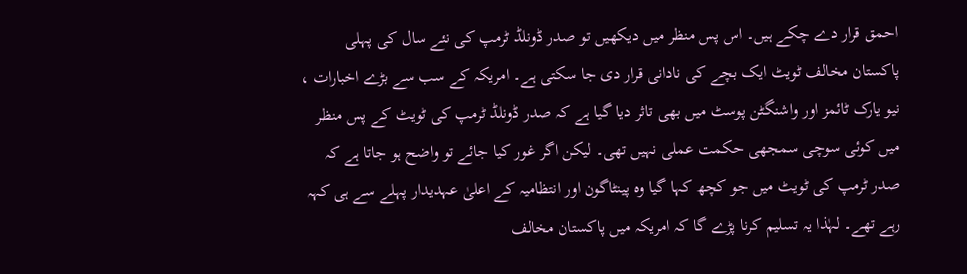احمق قرار دے چکے ہیں۔ اس پس منظر میں دیکھیں تو صدر ڈونلڈ ٹرمپ کی نئے سال کی پہلی پاکستان مخالف ٹویٹ ایک بچے کی نادانی قرار دی جا سکتی ہے۔ امریکہ کے سب سے بڑے اخبارات ، نیو یارک ٹائمز اور واشنگٹن پوسٹ میں بھی تاثر دیا گیا ہے کہ صدر ڈونلڈ ٹرمپ کی ٹویٹ کے پس منظر میں کوئی سوچی سمجھی حکمت عملی نہیں تھی۔ لیکن اگر غور کیا جائے تو واضح ہو جاتا ہے کہ صدر ٹرمپ کی ٹویٹ میں جو کچھ کہا گیا وہ پینٹاگون اور انتظامیہ کے اعلیٰ عہدیدار پہلے سے ہی کہہ رہے تھے۔ لہٰذا یہ تسلیم کرنا پڑے گا کہ امریکہ میں پاکستان مخالف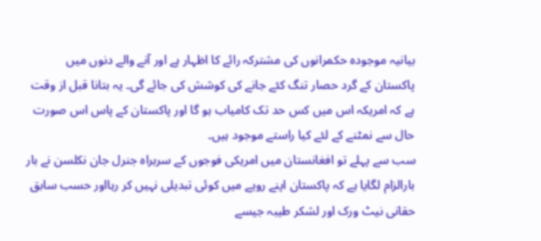بیانیہ موجودہ حکمرانوں کی مشترکہ رائے کا اظہار ہے اور آنے والے دنوں میں پاکستان کے گرد حصار تنگ کئے جانے کی کوشش کی جائے گی۔ یہ بتانا قبل از وقت ہے کہ امریکہ اس میں کس حد تک کامیاب ہو گا اور پاکستان کے پاس اس صورت حال سے نمٹنے کے لئے کیا راستے موجود ہیں۔
سب سے پہلے تو افغانستان میں امریکی فوجوں کے سربراہ جنرل جان نکلسن نے بار بارالزام لگایا ہے کہ پاکستان اپنے رویے میں کوئی تبدیلی نہیں کر رہااور حسب سابق حقانی نیٹ ورک اور لشکر طیبہ جیسے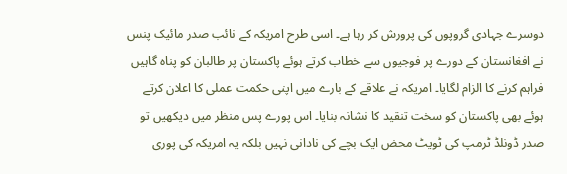دوسرے جہادی گروپوں کی پرورش کر رہا ہے۔ اسی طرح امریکہ کے نائب صدر مائیک پنس نے افغانستان کے دورے پر فوجیوں سے خطاب کرتے ہوئے پاکستان پر طالبان کو پناہ گاہیں فراہم کرنے کا الزام لگایا۔ امریکہ نے علاقے کے بارے میں اپنی حکمت عملی کا اعلان کرتے ہوئے بھی پاکستان کو سخت تنقید کا نشانہ بنایا۔ اس پورے پس منظر میں دیکھیں تو صدر ڈونلڈ ٹرمپ کی ٹویٹ محض ایک بچے کی نادانی نہیں بلکہ یہ امریکہ کی پوری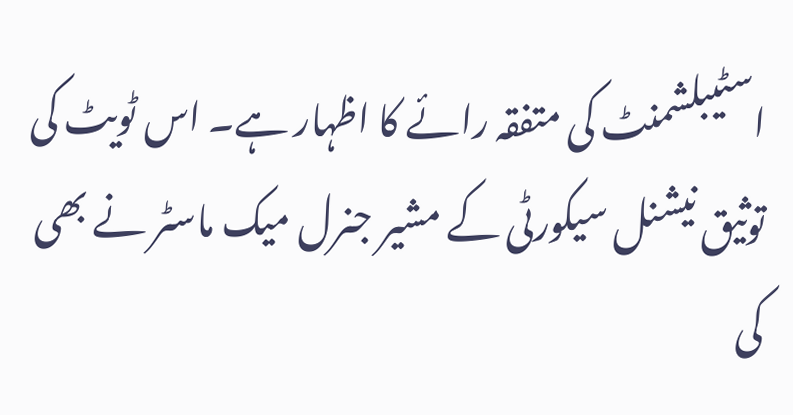اسٹیبلشمنٹ کی متفقہ رائے کا اظہار ہے۔ اس ٹویٹ کی توثیق نیشنل سیکورٹی کے مشیر جنرل میک ماسٹر نے بھی کی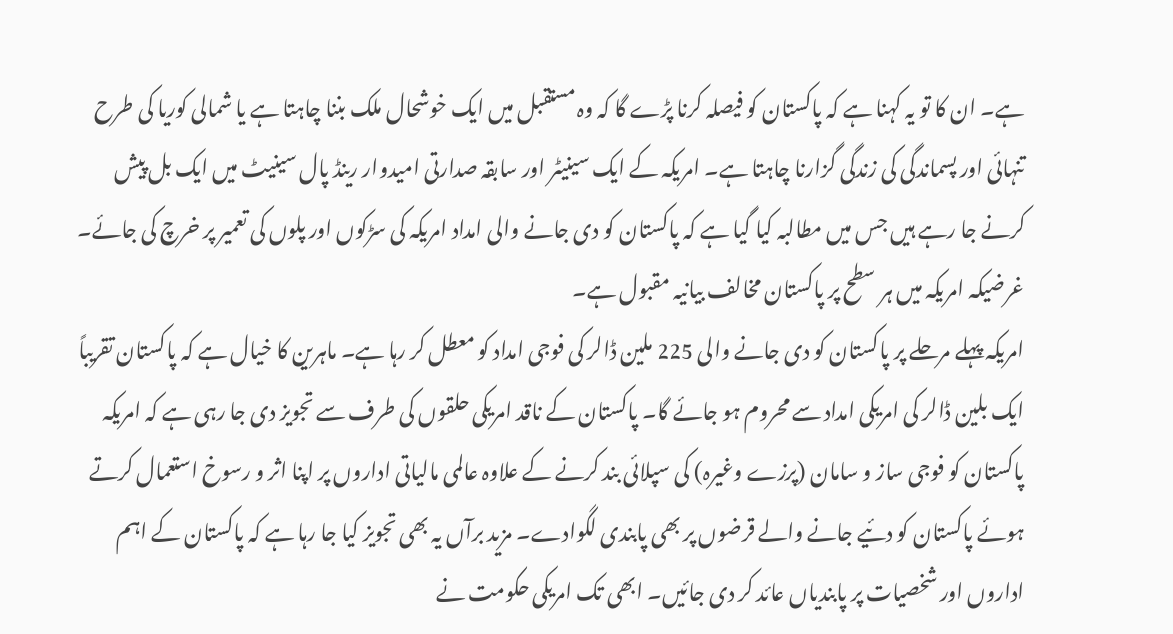ہے۔ ان کا تو یہ کہنا ہے کہ پاکستان کو فیصلہ کرنا پڑے گا کہ وہ مستقبل میں ایک خوشحال ملک بننا چاہتا ہے یا شمالی کوریا کی طرح تنہائی اور پسماندگی کی زندگی گزارنا چاہتا ہے۔ امریکہ کے ایک سینیٹر اور سابقہ صدارتی امیدوار رینڈ پال سینیٹ میں ایک بل پیش کرنے جا رہے ہیں جس میں مطالبہ کیا گیا ہے کہ پاکستان کو دی جانے والی امداد امریکہ کی سڑکوں اور پلوں کی تعمیر پر خرچ کی جائے۔ غرضیکہ امریکہ میں ہر سطح پر پاکستان مخالف بیانیہ مقبول ہے۔
امریکہ پہلے مرحلے پر پاکستان کو دی جانے والی 225 ملین ڈالر کی فوجی امداد کو معطل کر رہا ہے۔ ماہرین کا خیال ہے کہ پاکستان تقریباً ایک بلین ڈالر کی امریکی امداد سے محروم ہو جائے گا۔ پاکستان کے ناقد امریکی حلقوں کی طرف سے تجویز دی جا رہی ہے کہ امریکہ پاکستان کو فوجی ساز و سامان (پرزے وغیرہ) کی سپلائی بند کرنے کے علاوہ عالمی مالیاتی اداروں پر اپنا اثر و رسوخ استعمال کرتے ہوئے پاکستان کو دئیے جانے والے قرضوں پر بھی پابندی لگوادے۔ مزید برآں یہ بھی تجویز کیا جا رہا ہے کہ پاکستان کے اہم اداروں اور شخصیات پر پابندیاں عائد کر دی جائیں۔ ابھی تک امریکی حکومت نے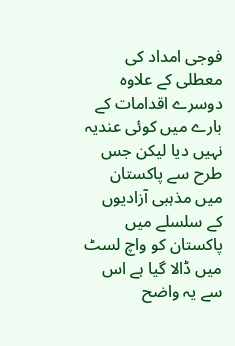فوجی امداد کی معطلی کے علاوہ دوسرے اقدامات کے بارے میں کوئی عندیہ نہیں دیا لیکن جس طرح سے پاکستان میں مذہبی آزادیوں کے سلسلے میں پاکستان کو واچ لسٹ میں ڈالا گیا ہے اس سے یہ واضح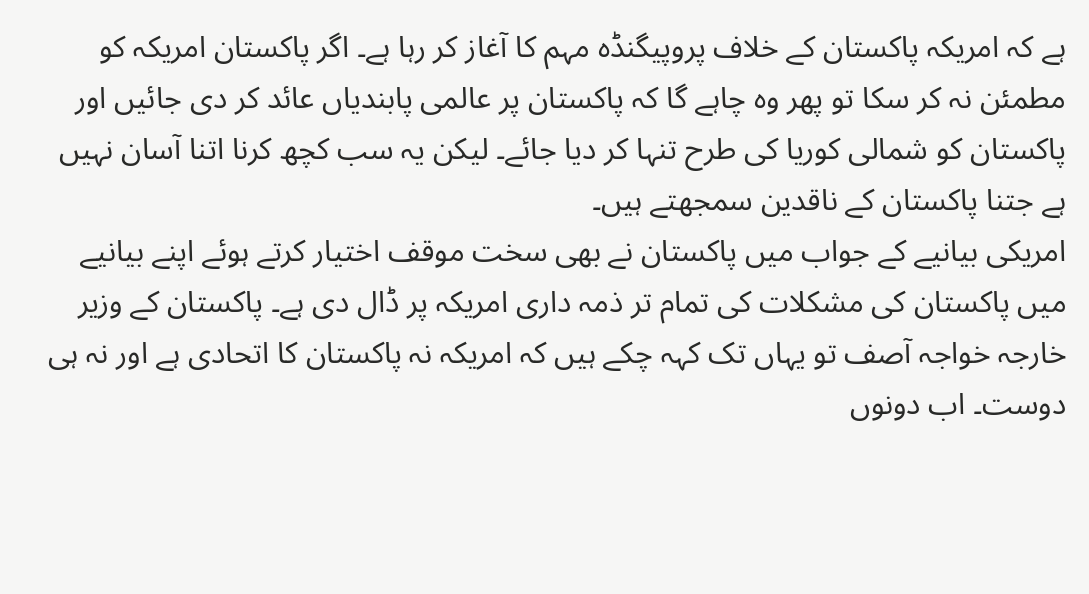ہے کہ امریکہ پاکستان کے خلاف پروپیگنڈہ مہم کا آغاز کر رہا ہے۔ اگر پاکستان امریکہ کو مطمئن نہ کر سکا تو پھر وہ چاہے گا کہ پاکستان پر عالمی پابندیاں عائد کر دی جائیں اور پاکستان کو شمالی کوریا کی طرح تنہا کر دیا جائے۔ لیکن یہ سب کچھ کرنا اتنا آسان نہیں ہے جتنا پاکستان کے ناقدین سمجھتے ہیں۔
امریکی بیانیے کے جواب میں پاکستان نے بھی سخت موقف اختیار کرتے ہوئے اپنے بیانیے میں پاکستان کی مشکلات کی تمام تر ذمہ داری امریکہ پر ڈال دی ہے۔ پاکستان کے وزیر خارجہ خواجہ آصف تو یہاں تک کہہ چکے ہیں کہ امریکہ نہ پاکستان کا اتحادی ہے اور نہ ہی دوست۔ اب دونوں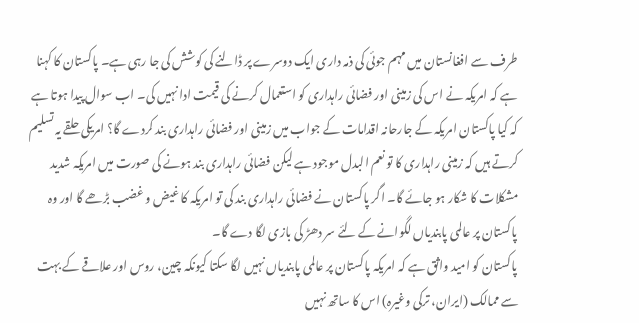طرف سے افغانستان میں مہم جوئی کی ذمہ داری ایک دوسرے پر ڈالنے کی کوشش کی جا رہی ہے۔ پاکستان کا کہنا ہے کہ امریکہ نے اس کی زمینی اور فضائی راہداری کو استعمال کرنے کی قیمت ادا نہیں کی۔ اب سوال پیدا ہوتا ہے کہ کیا پاکستان امریکہ کے جارحانہ اقدامات کے جواب میں زمینی اور فضائی راہداری بند کردے گا؟ امریکی حلقے یہ تسلیم کرتے ہیں کہ زمینی راہداری کا تو نعم البدل موجود ہے لیکن فضائی راہداری بند ہونے کی صورت میں امریکہ شدید مشکلات کا شکار ہو جائے گا۔ اگر پاکستان نے فضائی راہداری بند کی تو امریکہ کا غیض و غضب بڑھے گا اور وہ پاکستان پر عالمی پابندیاں لگوانے کے لئے سر دھڑ کی بازی لگا دے گا۔
پاکستان کو امید واثق ہے کہ امریکہ پاکستان پر عالمی پابندیاں نہیں لگا سکتا کیونکہ چین، روس اور علاقے کے بہت سے ممالک (ایران، ترکی وغیرہ) اس کا ساتھ نہیں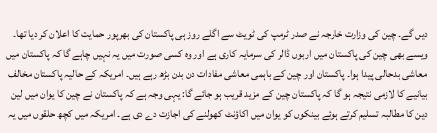دیں گے۔ چین کی وزارت خارجہ نے صدر ٹرمپ کی ٹویٹ سے اگلے روز ہی پاکستان کی بھرپور حمایت کا اعلان کر دیا تھا۔ ویسے بھی چین کی پاکستان میں اربوں ڈالر کی سرمایہ کاری ہے اور وہ کسی صورت میں یہ نہیں چاہے گا کہ پاکستان میں معاشی بدحالی پیدا ہوا۔ پاکستان اور چین کے باہمی معاشی مفادات دن بدن بڑھ رہے ہیں۔ امریکہ کے حالیہ پاکستان مخالف بیانیے کا لازمی نتیجہ ہو گا کہ پاکستان چین کے مزید قریب ہو جائے گا: یہی وجہ ہے کہ پاکستان نے چین کا یوان میں لین دین کا مطالبہ تسلیم کرتے ہوئے بینکوں کو یوان میں اکاؤنٹ کھولنے کی اجازت دے دی ہے۔ امریکہ میں کچھ حلقوں میں یہ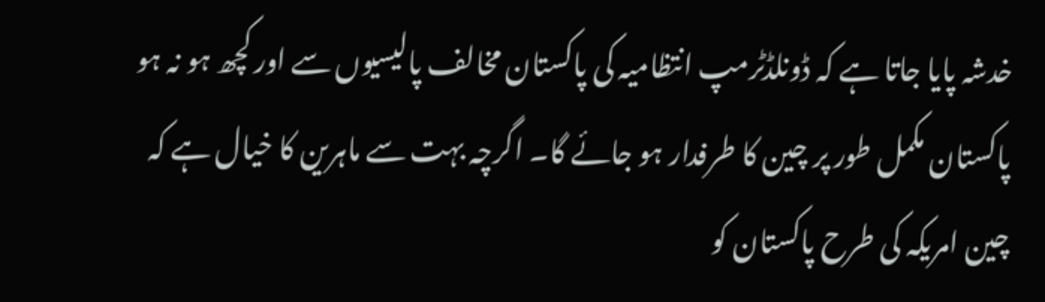خدشہ پایا جاتا ہے کہ ڈونلڈٹرمپ انتظامیہ کی پاکستان مخالف پالیسیوں سے اور کچھ ہو نہ ہو پاکستان مکمل طور پر چین کا طرفدار ہو جائے گا۔ اگرچہ بہت سے ماہرین کا خیال ہے کہ چین امریکہ کی طرح پاکستان کو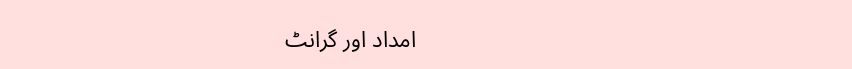امداد اور گرانٹ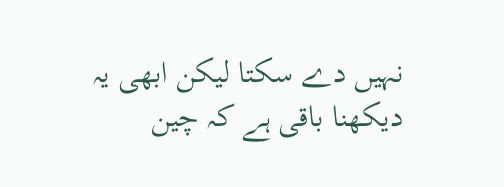نہیں دے سکتا لیکن ابھی یہ دیکھنا باقی ہے کہ چین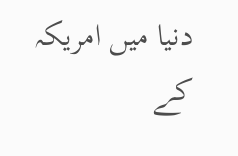دنیا میں امریکہ کے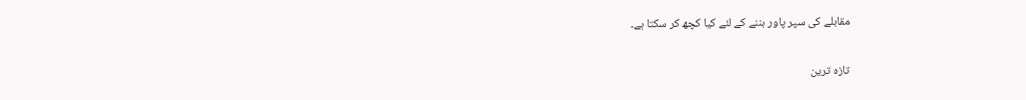مقابلے کی سپر پاور بننے کے لئے کیا کچھ کر سکتا ہے۔

تازہ ترین